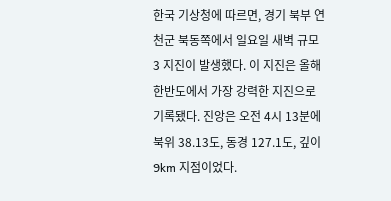한국 기상청에 따르면, 경기 북부 연천군 북동쪽에서 일요일 새벽 규모 3 지진이 발생했다. 이 지진은 올해 한반도에서 가장 강력한 지진으로 기록됐다. 진앙은 오전 4시 13분에 북위 38.13도, 동경 127.1도, 깊이 9km 지점이었다.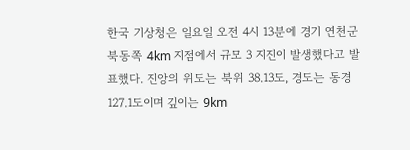한국 기상청은 일요일 오전 4시 13분에 경기 연천군 북동쪽 4km 지점에서 규모 3 지진이 발생했다고 발표했다. 진앙의 위도는 북위 38.13도, 경도는 동경 127.1도이며 깊이는 9km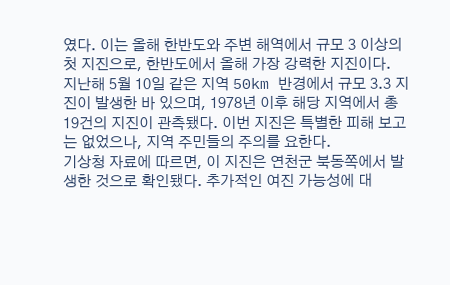였다. 이는 올해 한반도와 주변 해역에서 규모 3 이상의 첫 지진으로, 한반도에서 올해 가장 강력한 지진이다.
지난해 5월 10일 같은 지역 50km 반경에서 규모 3.3 지진이 발생한 바 있으며, 1978년 이후 해당 지역에서 총 19건의 지진이 관측됐다. 이번 지진은 특별한 피해 보고는 없었으나, 지역 주민들의 주의를 요한다.
기상청 자료에 따르면, 이 지진은 연천군 북동쪽에서 발생한 것으로 확인됐다. 추가적인 여진 가능성에 대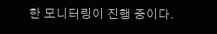한 모니터링이 진행 중이다.